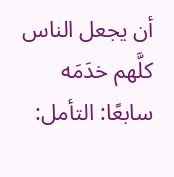أن يجعل الناس كلَّهم خدَمَه
سابعًا: التأمل: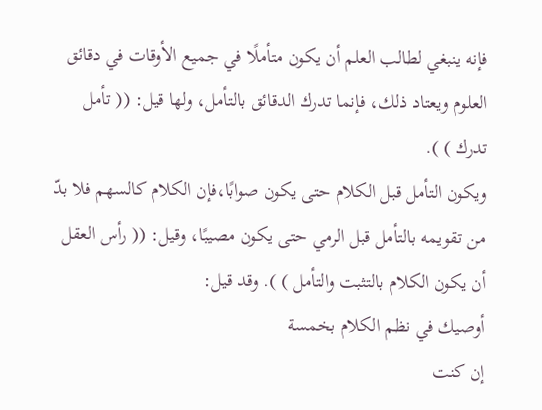فإنه ينبغي لطالب العلم أن يكون متأملًا في جميع الأوقات في دقائق العلوم ويعتاد ذلك، فإنما تدرك الدقائق بالتأمل، ولها قيل: (( تأمل تدرك ) ).
ويكون التأمل قبل الكلام حتى يكون صوابًا،فإن الكلام كالسهم فلا بدّ من تقويمه بالتأمل قبل الرمي حتى يكون مصيبًا، وقيل: (( رأس العقل أن يكون الكلام بالتثبت والتأمل ) ). وقد قيل:
أوصيك في نظم الكلام بخمسة
إن كنت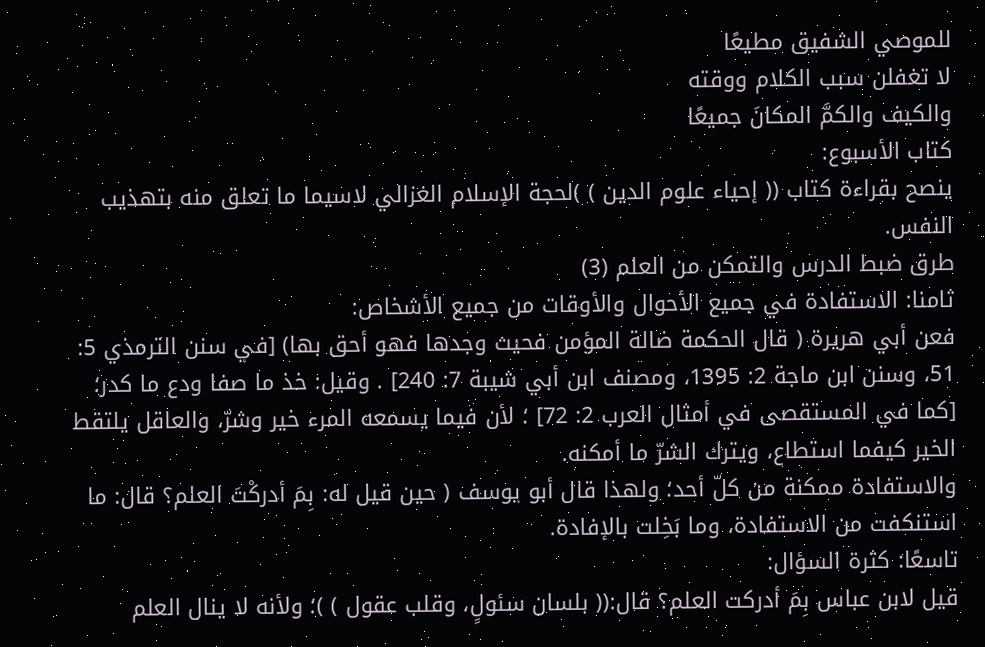للموصي الشفيق مطيعًا
لا تغفلن سبب الكلام ووقته
والكيف والكمَّ المكانَ جميعًا
كتاب الأسبوع:
ينصح بقراءة كتاب (( إحياء علوم الدين ) )لحجة الإسلام الغزالي لاسيما ما تعلق منه بتهذيب النفس.
طرق ضبط الدرس والتمكن من العلم (3)
ثامنا: الاستفادة في جميع الأحوال والأوقات من جميع الأشخاص:
فعن أبي هريرة ( قال الحكمة ضالة المؤمن فحيث وجدها فهو أحق بها) [في سنن الترمذي 5: 51، وسنن ابن ماجة 2: 1395، ومصنف ابن أبي شيبة 7: 240] . وقيل: خذ ما صفا ودع ما كدر؛ [كما في المستقصى في أمثال العرب 2: 72] ؛ لأن فيما يسمعه المرء خير وشرّ، والعاقل يلتقط الخير كيفما استطاع، ويترك الشرّ ما أمكنه.
والاستفادة ممكنة من كلّ أحد؛ ولهذا قال أبو يوسف ( حين قيل له: بِمَ أدركْتَ العلم؟ قال: ما استنكفت من الاستفادة، وما بَخِلت بالإفادة.
تاسعًا: كثرة السؤال:
قيل لابن عباس بِمَ أدركت العلم؟ قال:(( بلسان سئولٍ، وقلب عقول ) )؛ ولأنه لا ينال العلم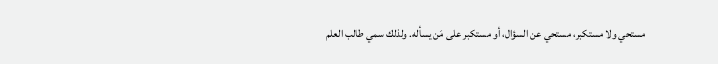مستحي ولا مستكبر، مستحي عن السؤال، أو مستكبر على مَن يسأله. ولذلك سمي طالب العلم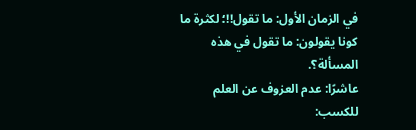في الزمان الأول: ما تقول!!؛ لكثرة ما كونا يقولون: ما تقول في هذه المسألة؟.
عاشرًا: عدم العزوف عن العلم للكسب: